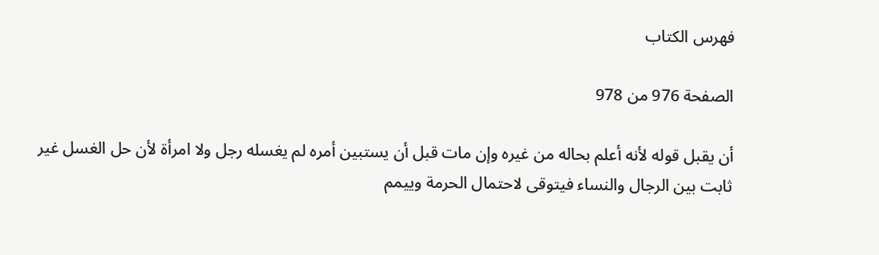فهرس الكتاب

الصفحة 976 من 978

أن يقبل قوله لأنه أعلم بحاله من غيره وإن مات قبل أن يستبين أمره لم يغسله رجل ولا امرأة لأن حل الغسل غير ثابت بين الرجال والنساء فيتوقى لاحتمال الحرمة وييمم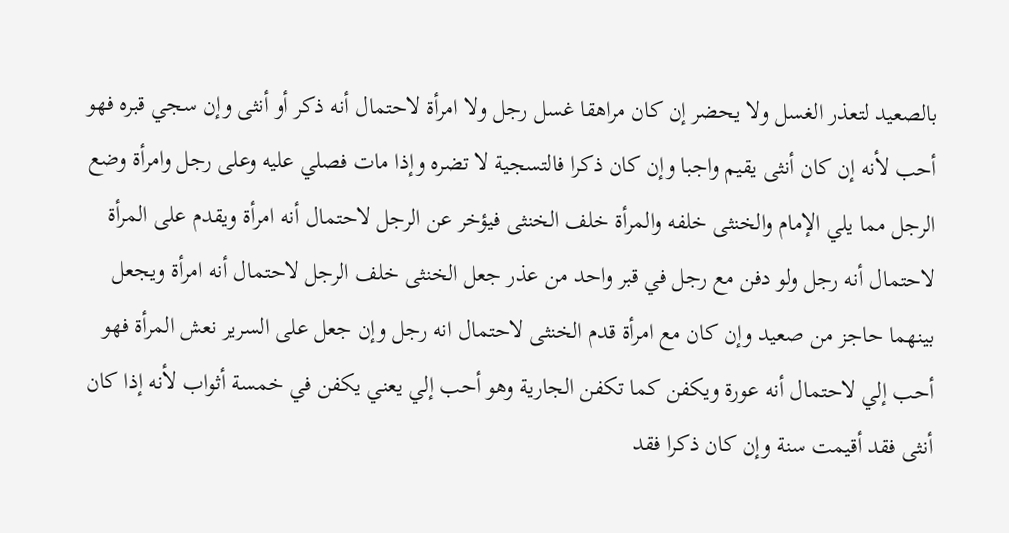بالصعيد لتعذر الغسل ولا يحضر إن كان مراهقا غسل رجل ولا امرأة لاحتمال أنه ذكر أو أنثى وإن سجي قبره فهو أحب لأنه إن كان أنثى يقيم واجبا وإن كان ذكرا فالتسجية لا تضره وإذا مات فصلي عليه وعلى رجل وامرأة وضع الرجل مما يلي الإمام والخنثى خلفه والمرأة خلف الخنثى فيؤخر عن الرجل لاحتمال أنه امرأة ويقدم على المرأة لاحتمال أنه رجل ولو دفن مع رجل في قبر واحد من عذر جعل الخنثى خلف الرجل لاحتمال أنه امرأة ويجعل بينهما حاجز من صعيد وإن كان مع امرأة قدم الخنثى لاحتمال انه رجل وإن جعل على السرير نعش المرأة فهو أحب إلي لاحتمال أنه عورة ويكفن كما تكفن الجارية وهو أحب إلي يعني يكفن في خمسة أثواب لأنه إذا كان أنثى فقد أقيمت سنة وإن كان ذكرا فقد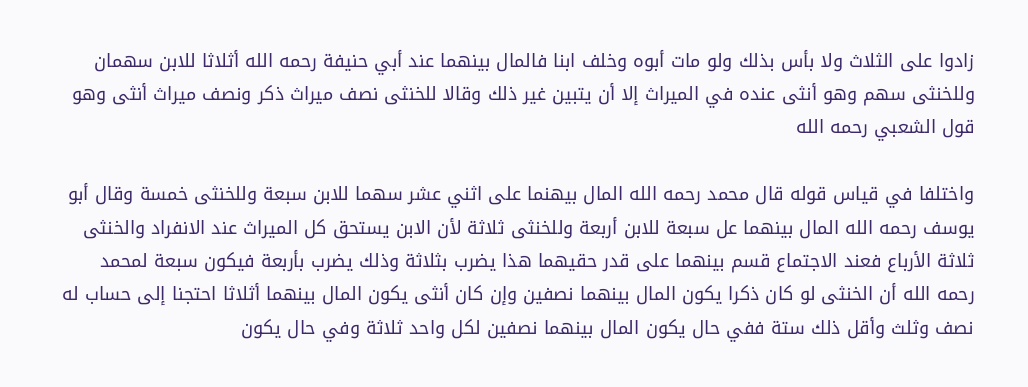زادوا على الثلاث ولا بأس بذلك ولو مات أبوه وخلف ابنا فالمال بينهما عند أبي حنيفة رحمه الله أثلاثا للابن سهمان وللخنثى سهم وهو أنثى عنده في الميراث إلا أن يتبين غير ذلك وقالا للخنثى نصف ميراث ذكر ونصف ميراث أنثى وهو قول الشعبي رحمه الله

واختلفا في قياس قوله قال محمد رحمه الله المال بيهنما على اثني عشر سهما للابن سبعة وللخنثى خمسة وقال أبو يوسف رحمه الله المال بينهما عل سبعة للابن أربعة وللخنثى ثلاثة لأن الابن يستحق كل الميراث عند الانفراد والخنثى ثلاثة الأرباع فعند الاجتماع قسم بينهما على قدر حقيهما هذا يضرب بثلاثة وذلك يضرب بأربعة فيكون سبعة لمحمد رحمه الله أن الخنثى لو كان ذكرا يكون المال بينهما نصفين وإن كان أنثى يكون المال بينهما أثلاثا احتجنا إلى حساب له نصف وثلث وأقل ذلك ستة ففي حال يكون المال بينهما نصفين لكل واحد ثلاثة وفي حال يكون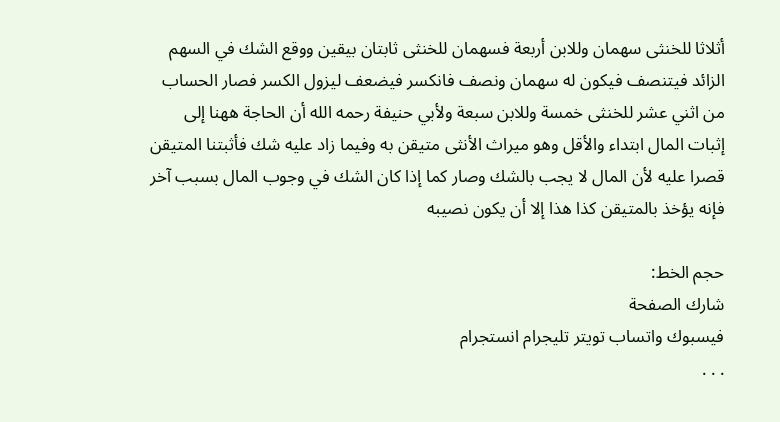أثلاثا للخنثى سهمان وللابن أربعة فسهمان للخنثى ثابتان بيقين ووقع الشك في السهم الزائد فيتنصف فيكون له سهمان ونصف فانكسر فيضعف ليزول الكسر فصار الحساب من اثني عشر للخنثى خمسة وللابن سبعة ولأبي حنيفة رحمه الله أن الحاجة ههنا إلى إثبات المال ابتداء والأقل وهو ميراث الأنثى متيقن به وفيما زاد عليه شك فأثبتنا المتيقن قصرا عليه لأن المال لا يجب بالشك وصار كما إذا كان الشك في وجوب المال بسبب آخر فإنه يؤخذ بالمتيقن كذا هذا إلا أن يكون نصيبه

حجم الخط:
شارك الصفحة
فيسبوك واتساب تويتر تليجرام انستجرام
. . .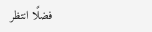فضلًا انتظر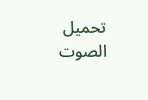تحميل الصوت